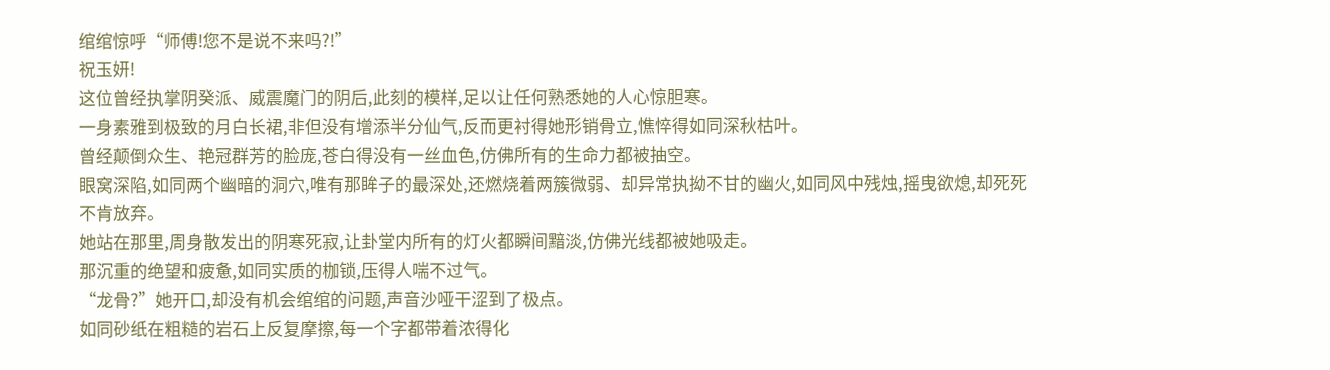绾绾惊呼“师傅!您不是说不来吗?!”
祝玉妍!
这位曾经执掌阴癸派、威震魔门的阴后,此刻的模样,足以让任何熟悉她的人心惊胆寒。
一身素雅到极致的月白长裙,非但没有增添半分仙气,反而更衬得她形销骨立,憔悴得如同深秋枯叶。
曾经颠倒众生、艳冠群芳的脸庞,苍白得没有一丝血色,仿佛所有的生命力都被抽空。
眼窝深陷,如同两个幽暗的洞穴,唯有那眸子的最深处,还燃烧着两簇微弱、却异常执拗不甘的幽火,如同风中残烛,摇曳欲熄,却死死不肯放弃。
她站在那里,周身散发出的阴寒死寂,让卦堂内所有的灯火都瞬间黯淡,仿佛光线都被她吸走。
那沉重的绝望和疲惫,如同实质的枷锁,压得人喘不过气。
“龙骨?”她开口,却没有机会绾绾的问题,声音沙哑干涩到了极点。
如同砂纸在粗糙的岩石上反复摩擦,每一个字都带着浓得化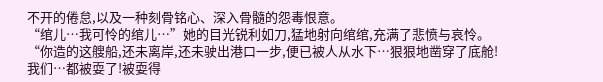不开的倦怠,以及一种刻骨铭心、深入骨髓的怨毒恨意。
“绾儿…我可怜的绾儿…”她的目光锐利如刀,猛地射向绾绾,充满了悲愤与哀怜。
“你造的这艘船,还未离岸,还未驶出港口一步,便已被人从水下…狠狠地凿穿了底舱!
我们…都被耍了!被耍得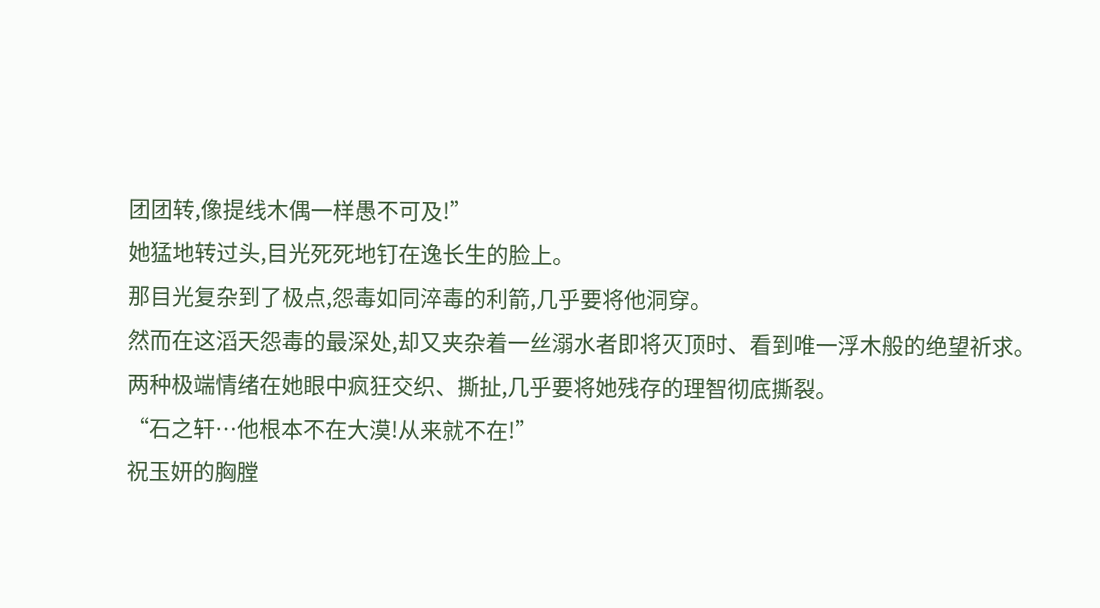团团转,像提线木偶一样愚不可及!”
她猛地转过头,目光死死地钉在逸长生的脸上。
那目光复杂到了极点,怨毒如同淬毒的利箭,几乎要将他洞穿。
然而在这滔天怨毒的最深处,却又夹杂着一丝溺水者即将灭顶时、看到唯一浮木般的绝望祈求。
两种极端情绪在她眼中疯狂交织、撕扯,几乎要将她残存的理智彻底撕裂。
“石之轩…他根本不在大漠!从来就不在!”
祝玉妍的胸膛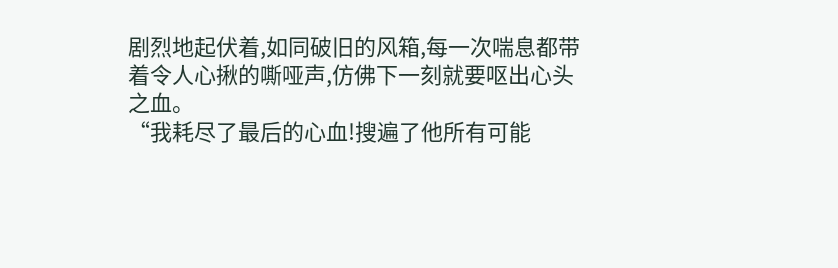剧烈地起伏着,如同破旧的风箱,每一次喘息都带着令人心揪的嘶哑声,仿佛下一刻就要呕出心头之血。
“我耗尽了最后的心血!搜遍了他所有可能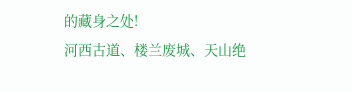的藏身之处!
河西古道、楼兰废城、天山绝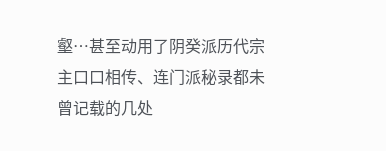壑…甚至动用了阴癸派历代宗主口口相传、连门派秘录都未曾记载的几处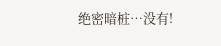绝密暗桩…没有!